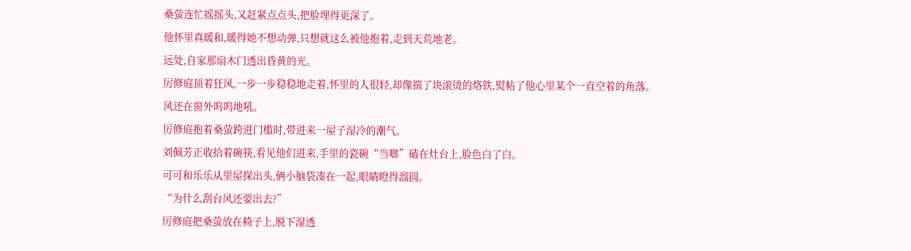桑萤连忙摇摇头,又赶紧点点头,把脸埋得更深了。
他怀里真暖和,暖得她不想动弹,只想就这么被他抱着,走到天荒地老。
远处,自家那扇木门透出昏黄的光。
厉修庭顶着狂风,一步一步稳稳地走着,怀里的人很轻,却像揣了块滚烫的烙铁,熨帖了他心里某个一直空着的角落。
风还在窗外呜呜地吼。
厉修庭抱着桑萤跨进门槛时,带进来一屋子湿冷的潮气。
刘佩芳正收拾着碗筷,看见他们进来,手里的瓷碗“当啷”磕在灶台上,脸色白了白。
可可和乐乐从里屋探出头,俩小脑袋凑在一起,眼睛瞪得溜圆。
“为什么刮台风还要出去?”
厉修庭把桑萤放在椅子上,脱下湿透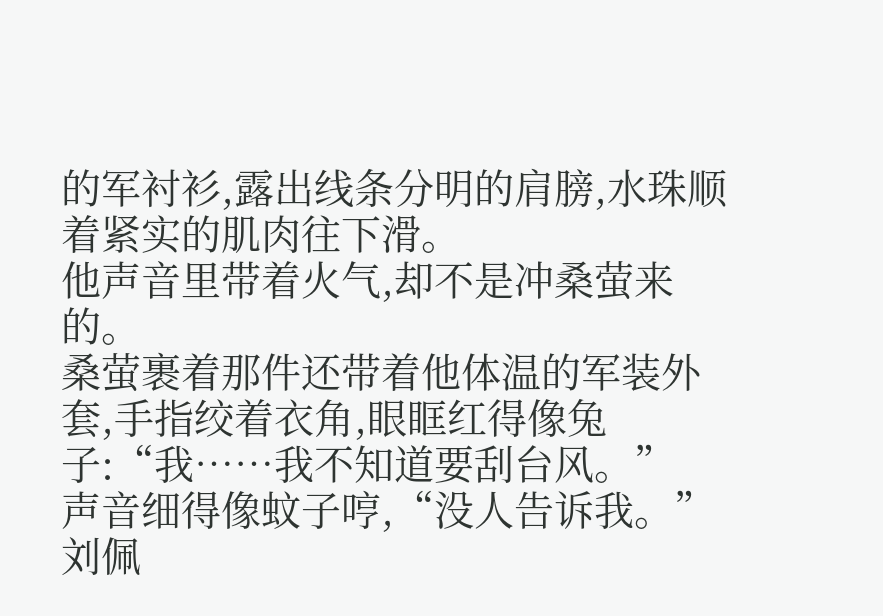的军衬衫,露出线条分明的肩膀,水珠顺着紧实的肌肉往下滑。
他声音里带着火气,却不是冲桑萤来的。
桑萤裹着那件还带着他体温的军装外套,手指绞着衣角,眼眶红得像兔子:“我……我不知道要刮台风。”
声音细得像蚊子哼,“没人告诉我。”
刘佩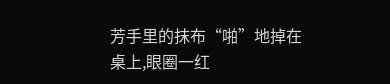芳手里的抹布“啪”地掉在桌上,眼圈一红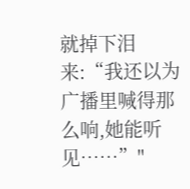就掉下泪来:“我还以为广播里喊得那么响,她能听见……”"